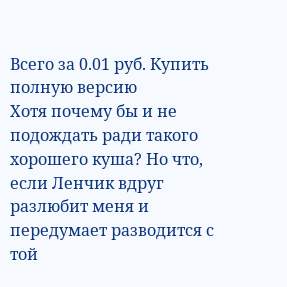Всего за 0.01 руб. Купить полную версию
Хотя почему бы и не подождать ради такого хорошего куша? Но что, если Ленчик вдруг разлюбит меня и передумает разводится с той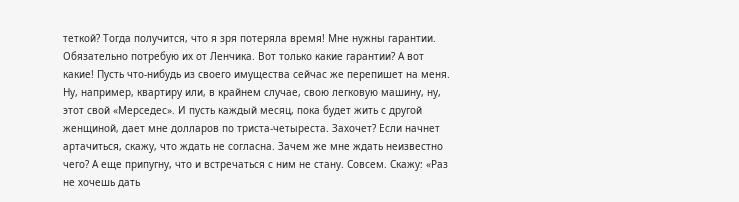теткой? Тогда получится, что я зря потеряла время! Мне нужны гарантии. Обязательно потребую их от Ленчика. Вот только какие гарантии? А вот какие! Пусть что-нибудь из своего имущества сейчас же перепишет на меня. Ну, например, квартиру или, в крайнем случае, свою легковую машину, ну, этот свой «Мерседес». И пусть каждый месяц, пока будет жить с другой женщиной, дает мне долларов по триста-четыреста. Захочет? Если начнет артачиться, скажу, что ждать не согласна. Зачем же мне ждать неизвестно чего? А еще припугну, что и встречаться с ним не стану. Совсем. Скажу: «Раз не хочешь дать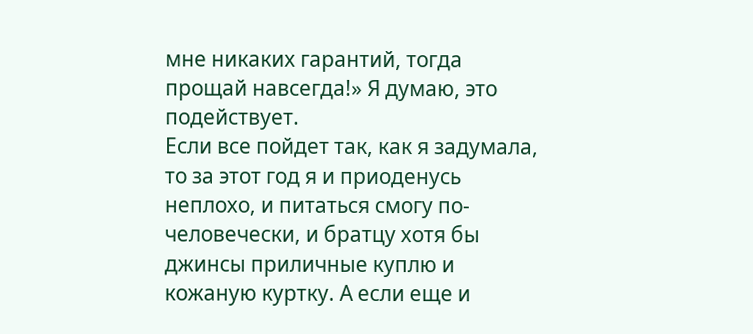мне никаких гарантий, тогда прощай навсегда!» Я думаю, это подействует.
Если все пойдет так, как я задумала, то за этот год я и приоденусь неплохо, и питаться смогу по-человечески, и братцу хотя бы джинсы приличные куплю и кожаную куртку. А если еще и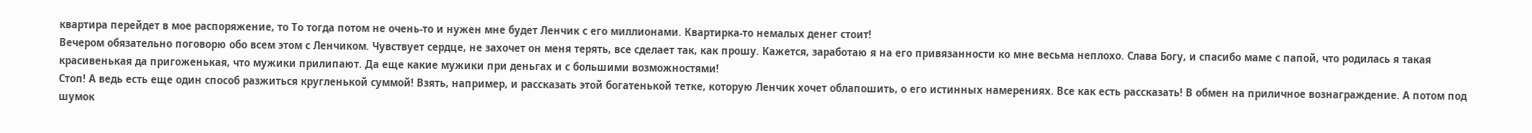квартира перейдет в мое распоряжение, то То тогда потом не очень-то и нужен мне будет Ленчик с его миллионами. Квартирка-то немалых денег стоит!
Вечером обязательно поговорю обо всем этом с Ленчиком. Чувствует сердце, не захочет он меня терять, все сделает так, как прошу. Кажется, заработаю я на его привязанности ко мне весьма неплохо. Слава Богу, и спасибо маме с папой, что родилась я такая красивенькая да пригоженькая, что мужики прилипают. Да еще какие мужики при деньгах и с большими возможностями!
Стоп! А ведь есть еще один способ разжиться кругленькой суммой! Взять, например, и рассказать этой богатенькой тетке, которую Ленчик хочет облапошить, о его истинных намерениях. Все как есть рассказать! В обмен на приличное вознаграждение. А потом под шумок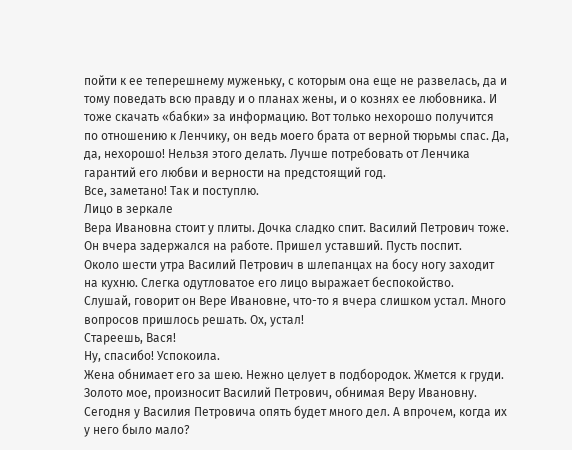пойти к ее теперешнему муженьку, с которым она еще не развелась, да и тому поведать всю правду и о планах жены, и о кознях ее любовника. И тоже скачать «бабки» за информацию. Вот только нехорошо получится по отношению к Ленчику, он ведь моего брата от верной тюрьмы спас. Да, да, нехорошо! Нельзя этого делать. Лучше потребовать от Ленчика гарантий его любви и верности на предстоящий год.
Все, заметано! Так и поступлю.
Лицо в зеркале
Вера Ивановна стоит у плиты. Дочка сладко спит. Василий Петрович тоже. Он вчера задержался на работе. Пришел уставший. Пусть поспит.
Около шести утра Василий Петрович в шлепанцах на босу ногу заходит на кухню. Слегка одутловатое его лицо выражает беспокойство.
Слушай, говорит он Вере Ивановне, что-то я вчера слишком устал. Много вопросов пришлось решать. Ох, устал!
Стареешь, Вася!
Ну, спасибо! Успокоила.
Жена обнимает его за шею. Нежно целует в подбородок. Жмется к груди.
Золото мое, произносит Василий Петрович, обнимая Веру Ивановну.
Сегодня у Василия Петровича опять будет много дел. А впрочем, когда их у него было мало?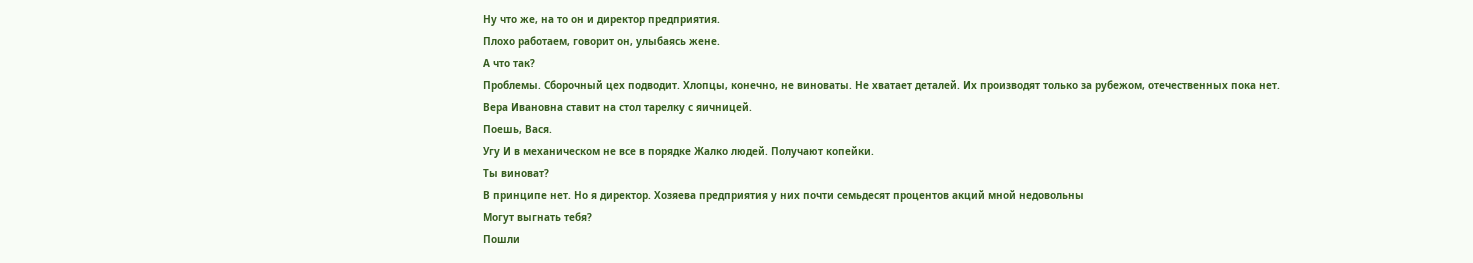Ну что же, на то он и директор предприятия.
Плохо работаем, говорит он, улыбаясь жене.
А что так?
Проблемы. Сборочный цех подводит. Хлопцы, конечно, не виноваты. Не хватает деталей. Их производят только за рубежом, отечественных пока нет.
Вера Ивановна ставит на стол тарелку с яичницей.
Поешь, Вася.
Угу И в механическом не все в порядке Жалко людей. Получают копейки.
Ты виноват?
В принципе нет. Но я директор. Хозяева предприятия у них почти семьдесят процентов акций мной недовольны
Могут выгнать тебя?
Пошли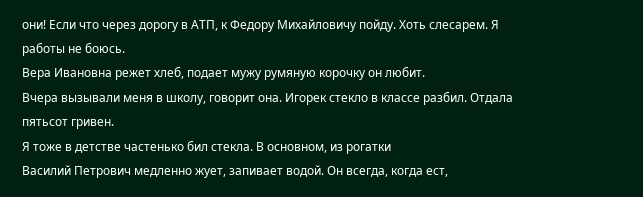они! Если что через дорогу в АТП, к Федору Михайловичу пойду. Хоть слесарем. Я работы не боюсь.
Вера Ивановна режет хлеб, подает мужу румяную корочку он любит.
Вчера вызывали меня в школу, говорит она. Игорек стекло в классе разбил. Отдала пятьсот гривен.
Я тоже в детстве частенько бил стекла. В основном, из рогатки
Василий Петрович медленно жует, запивает водой. Он всегда, когда ест,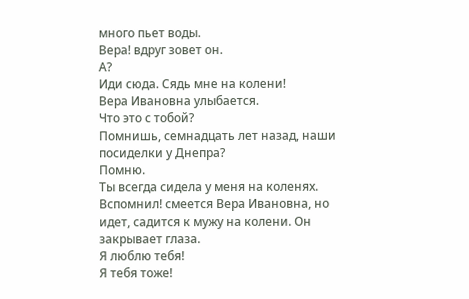много пьет воды.
Вера! вдруг зовет он.
А?
Иди сюда. Сядь мне на колени!
Вера Ивановна улыбается.
Что это с тобой?
Помнишь, семнадцать лет назад, наши посиделки у Днепра?
Помню.
Ты всегда сидела у меня на коленях.
Вспомнил! смеется Вера Ивановна, но идет, садится к мужу на колени. Он закрывает глаза.
Я люблю тебя!
Я тебя тоже!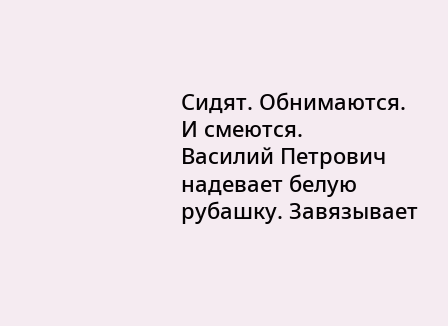Сидят. Обнимаются. И смеются.
Василий Петрович надевает белую рубашку. Завязывает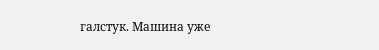галстук. Машина уже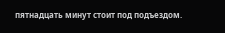пятнадцать минут стоит под подъездом.